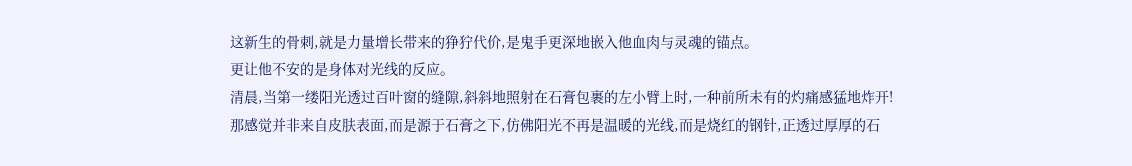这新生的骨刺,就是力量增长带来的狰狞代价,是鬼手更深地嵌入他血肉与灵魂的锚点。
更让他不安的是身体对光线的反应。
清晨,当第一缕阳光透过百叶窗的缝隙,斜斜地照射在石膏包裹的左小臂上时,一种前所未有的灼痛感猛地炸开!
那感觉并非来自皮肤表面,而是源于石膏之下,仿佛阳光不再是温暖的光线,而是烧红的钢针,正透过厚厚的石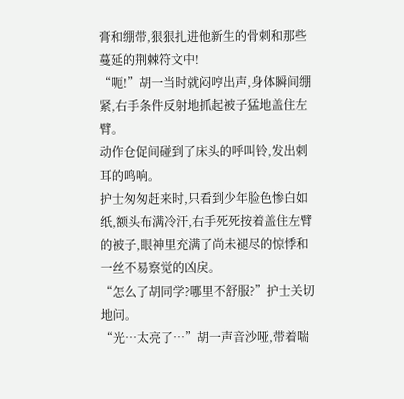膏和绷带,狠狠扎进他新生的骨刺和那些蔓延的荆棘符文中!
“呃!”胡一当时就闷哼出声,身体瞬间绷紧,右手条件反射地抓起被子猛地盖住左臂。
动作仓促间碰到了床头的呼叫铃,发出刺耳的鸣响。
护士匆匆赶来时,只看到少年脸色惨白如纸,额头布满冷汗,右手死死按着盖住左臂的被子,眼神里充满了尚未褪尽的惊悸和一丝不易察觉的凶戾。
“怎么了胡同学?哪里不舒服?”护士关切地问。
“光…太亮了…”胡一声音沙哑,带着喘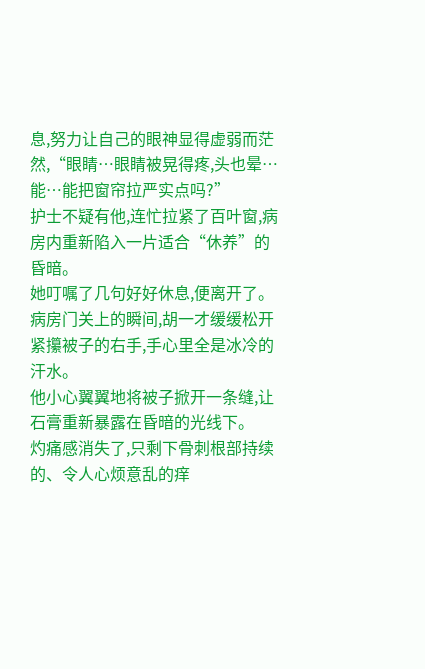息,努力让自己的眼神显得虚弱而茫然,“眼睛…眼睛被晃得疼,头也晕…能…能把窗帘拉严实点吗?”
护士不疑有他,连忙拉紧了百叶窗,病房内重新陷入一片适合“休养”的昏暗。
她叮嘱了几句好好休息,便离开了。
病房门关上的瞬间,胡一才缓缓松开紧攥被子的右手,手心里全是冰冷的汗水。
他小心翼翼地将被子掀开一条缝,让石膏重新暴露在昏暗的光线下。
灼痛感消失了,只剩下骨刺根部持续的、令人心烦意乱的痒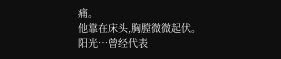痛。
他靠在床头,胸膛微微起伏。
阳光…曾经代表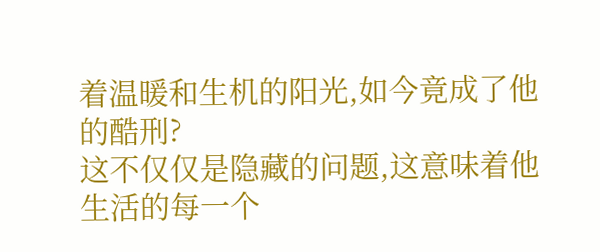着温暖和生机的阳光,如今竟成了他的酷刑?
这不仅仅是隐藏的问题,这意味着他生活的每一个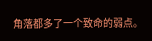角落都多了一个致命的弱点。